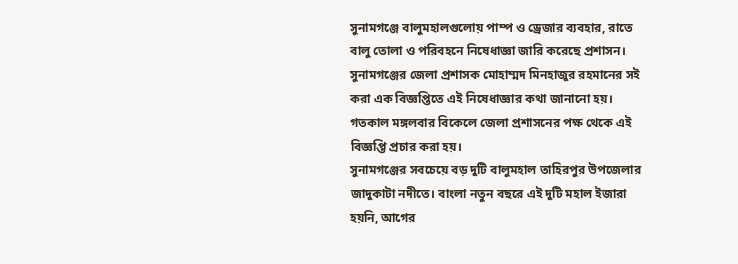সুনামগঞ্জে বালুমহালগুলোয় পাম্প ও ড্রেজার ব্যবহার, রাতে বালু তোলা ও পরিবহনে নিষেধাজ্ঞা জারি করেছে প্রশাসন।
সুনামগঞ্জের জেলা প্রশাসক মোহাম্মদ মিনহাজুর রহমানের সই করা এক বিজ্ঞপ্তিতে এই নিষেধাজ্ঞার কথা জানানো হয়। গতকাল মঙ্গলবার বিকেলে জেলা প্রশাসনের পক্ষ থেকে এই বিজ্ঞপ্তি প্রচার করা হয়।
সুনামগঞ্জের সবচেয়ে বড় দুটি বালুমহাল তাহিরপুর উপজেলার জাদুকাটা নদীতে। বাংলা নতুন বছরে এই দুটি মহাল ইজারা হয়নি, আগের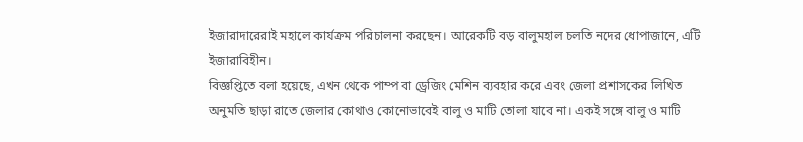ইজারাদারেরাই মহালে কার্যক্রম পরিচালনা করছেন। আরেকটি বড় বালুমহাল চলতি নদের ধোপাজানে, এটি ইজারাবিহীন।
বিজ্ঞপ্তিতে বলা হয়েছে, এখন থেকে পাম্প বা ড্রেজিং মেশিন ব্যবহার করে এবং জেলা প্রশাসকের লিখিত অনুমতি ছাড়া রাতে জেলার কোথাও কোনোভাবেই বালু ও মাটি তোলা যাবে না। একই সঙ্গে বালু ও মাটি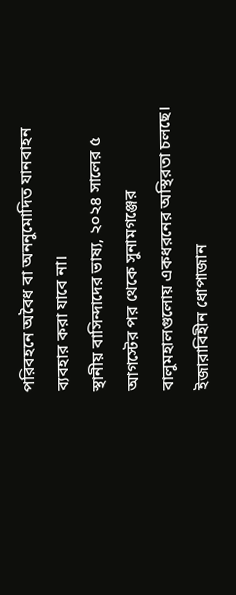পরিবহনে অবৈধ বা অননুমোদিত যানবাহন ব্যবহার করা যাবে না।
স্থানীয় বাসিন্দাদের ভাষ্য, ২০২৪ সালের ৫ আগস্টের পর থেকে সুনামগঞ্জের বালুমহালগুলোয় একধরনের অস্থিরতা চলছে। ইজারাবিহীন ধোপাজান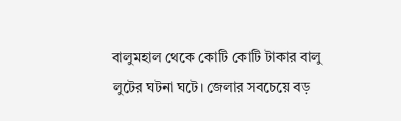বালুমহাল থেকে কোটি কোটি টাকার বালু লুটের ঘটনা ঘটে। জেলার সবচেয়ে বড়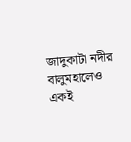জাদুকাটা নদীর বালুমহালেও একই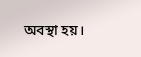অবস্থা হয়।